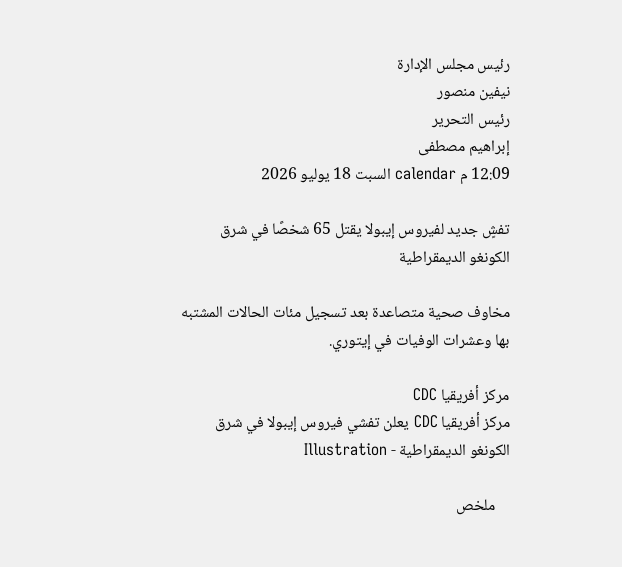رئيس مجلس الإدارة
نيفين منصور
رئيس التحرير
إبراهيم مصطفى
12:09 م calendar السبت 18 يوليو 2026

تفشٍ جديد لفيروس إيبولا يقتل 65 شخصًا في شرق الكونغو الديمقراطية

مخاوف صحية متصاعدة بعد تسجيل مئات الحالات المشتبه بها وعشرات الوفيات في إيتوري.

مركز أفريقيا CDC
مركز أفريقيا CDC يعلن تفشي فيروس إيبولا في شرق الكونغو الديمقراطية - Illustration

    ملخص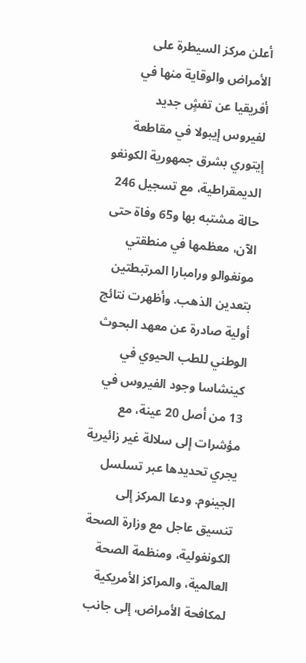أعلن مركز السيطرة على الأمراض والوقاية منها في أفريقيا عن تفشٍ جديد لفيروس إيبولا في مقاطعة إيتوري بشرق جمهورية الكونغو الديمقراطية، مع تسجيل 246 حالة مشتبه بها و65 وفاة حتى الآن، معظمها في منطقتي مونغوالو ورامبارا المرتبطتين بتعدين الذهب. وأظهرت نتائج أولية صادرة عن معهد البحوث الوطني للطب الحيوي في كينشاسا وجود الفيروس في 13 من أصل 20 عينة، مع مؤشرات إلى سلالة غير زائيرية يجري تحديدها عبر تسلسل الجينوم. ودعا المركز إلى تنسيق عاجل مع وزارة الصحة الكونغولية، ومنظمة الصحة العالمية، والمراكز الأمريكية لمكافحة الأمراض، إلى جانب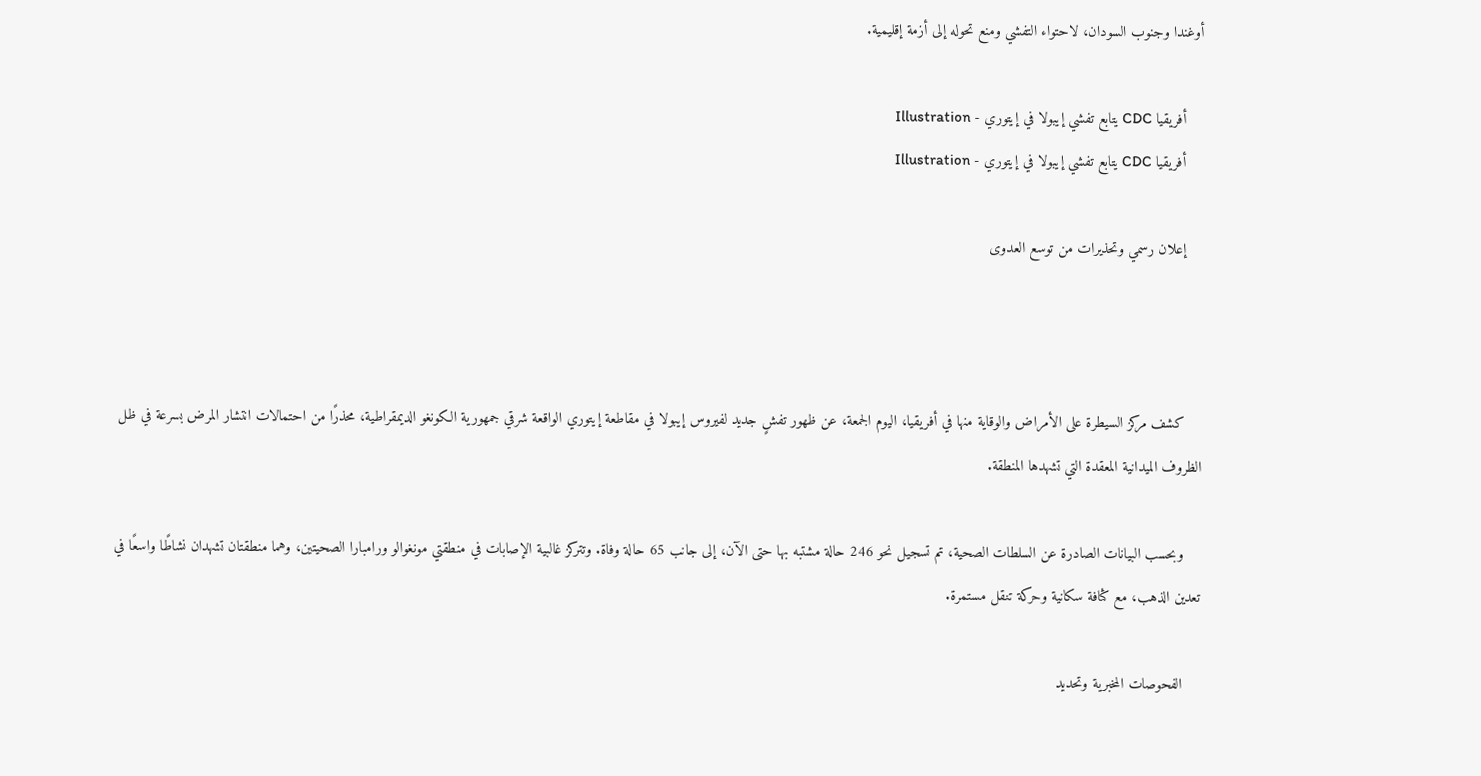أوغندا وجنوب السودان، لاحتواء التفشي ومنع تحوله إلى أزمة إقليمية.

    أفريقيا CDC يتابع تفشي إيبولا في إيتوري - Illustration
    أفريقيا CDC يتابع تفشي إيبولا في إيتوري - Illustration

    إعلان رسمي وتحذيرات من توسع العدوى



    كشف مركز السيطرة على الأمراض والوقاية منها في أفريقيا، اليوم الجمعة، عن ظهور تفشٍ جديد لفيروس إيبولا في مقاطعة إيتوري الواقعة شرقي جمهورية الكونغو الديمقراطية، محذرًا من احتمالات انتشار المرض بسرعة في ظل الظروف الميدانية المعقدة التي تشهدها المنطقة.

    وبحسب البيانات الصادرة عن السلطات الصحية، تم تسجيل نحو 246 حالة مشتبه بها حتى الآن، إلى جانب 65 حالة وفاة. وتتركز غالبية الإصابات في منطقتي مونغوالو ورامبارا الصحيتين، وهما منطقتان تشهدان نشاطًا واسعًا في تعدين الذهب، مع كثافة سكانية وحركة تنقل مستمرة.

    الفحوصات المخبرية وتحديد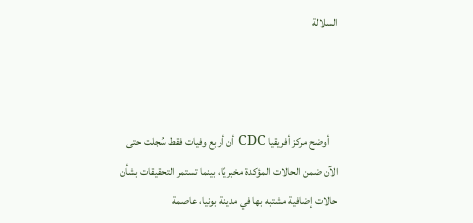السلالة



    أوضح مركز أفريقيا CDC أن أربع وفيات فقط سُجلت حتى الآن ضمن الحالات المؤكدة مخبريًا، بينما تستمر التحقيقات بشأن حالات إضافية مشتبه بها في مدينة بونيا، عاصمة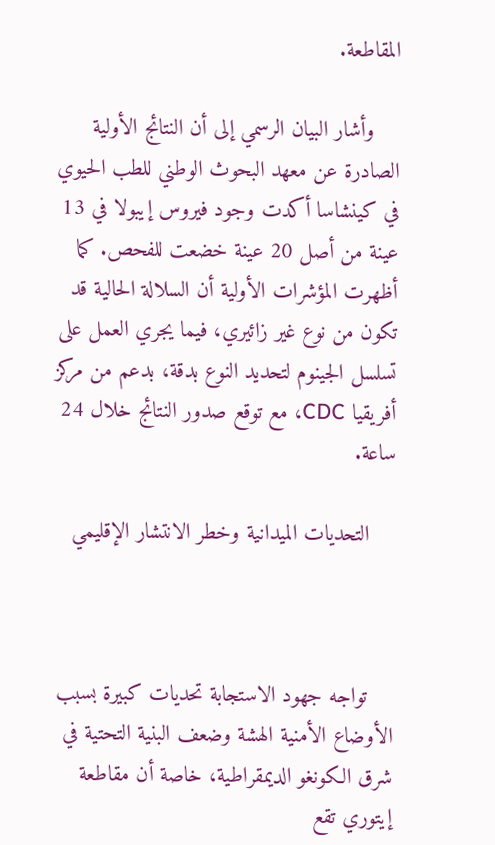المقاطعة.

    وأشار البيان الرسمي إلى أن النتائج الأولية الصادرة عن معهد البحوث الوطني للطب الحيوي في كينشاسا أكدت وجود فيروس إيبولا في 13 عينة من أصل 20 عينة خضعت للفحص. كما أظهرت المؤشرات الأولية أن السلالة الحالية قد تكون من نوع غير زائيري، فيما يجري العمل على تسلسل الجينوم لتحديد النوع بدقة، بدعم من مركز أفريقيا CDC، مع توقع صدور النتائج خلال 24 ساعة.

    التحديات الميدانية وخطر الانتشار الإقليمي



    تواجه جهود الاستجابة تحديات كبيرة بسبب الأوضاع الأمنية الهشة وضعف البنية التحتية في شرق الكونغو الديمقراطية، خاصة أن مقاطعة إيتوري تقع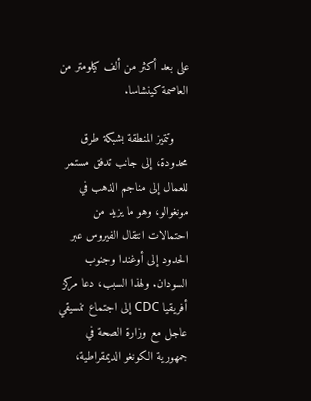على بعد أكثر من ألف كيلومتر من العاصمة كينشاسا.

    وتتميز المنطقة بشبكة طرق محدودة، إلى جانب تدفق مستمر للعمال إلى مناجم الذهب في مونغوالو، وهو ما يزيد من احتمالات انتقال الفيروس عبر الحدود إلى أوغندا وجنوب السودان. ولهذا السبب، دعا مركز أفريقيا CDC إلى اجتماع تنسيقي عاجل مع وزارة الصحة في جمهورية الكونغو الديمقراطية،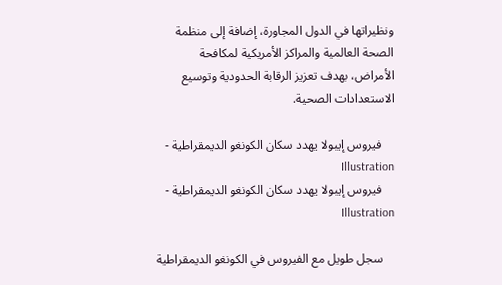ونظيراتها في الدول المجاورة، إضافة إلى منظمة الصحة العالمية والمراكز الأمريكية لمكافحة الأمراض، بهدف تعزيز الرقابة الحدودية وتوسيع الاستعدادات الصحية.

    فيروس إيبولا يهدد سكان الكونغو الديمقراطية - Illustration
    فيروس إيبولا يهدد سكان الكونغو الديمقراطية - Illustration

    سجل طويل مع الفيروس في الكونغو الديمقراطية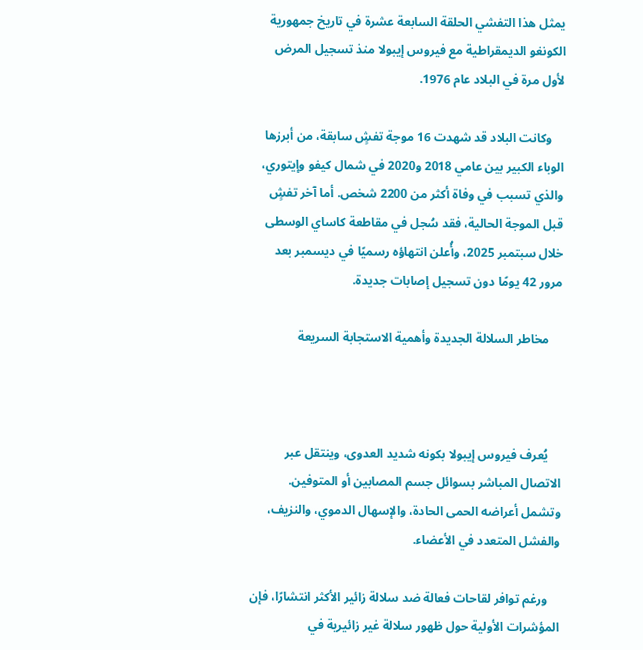يمثل هذا التفشي الحلقة السابعة عشرة في تاريخ جمهورية الكونغو الديمقراطية مع فيروس إيبولا منذ تسجيل المرض لأول مرة في البلاد عام 1976.

    وكانت البلاد قد شهدت 16 موجة تفشٍ سابقة، من أبرزها الوباء الكبير بين عامي 2018 و2020 في شمال كيفو وإيتوري، والذي تسبب في وفاة أكثر من 2200 شخص. أما آخر تفشٍ قبل الموجة الحالية، فقد سُجل في مقاطعة كاساي الوسطى خلال سبتمبر 2025، وأُعلن انتهاؤه رسميًا في ديسمبر بعد مرور 42 يومًا دون تسجيل إصابات جديدة.

    مخاطر السلالة الجديدة وأهمية الاستجابة السريعة



    يُعرف فيروس إيبولا بكونه شديد العدوى، وينتقل عبر الاتصال المباشر بسوائل جسم المصابين أو المتوفين. وتشمل أعراضه الحمى الحادة، والإسهال الدموي، والنزيف، والفشل المتعدد في الأعضاء.

    ورغم توافر لقاحات فعالة ضد سلالة زائير الأكثر انتشارًا، فإن المؤشرات الأولية حول ظهور سلالة غير زائيرية في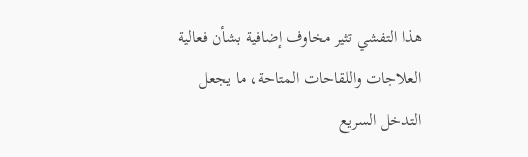هذا التفشي تثير مخاوف إضافية بشأن فعالية العلاجات واللقاحات المتاحة، ما يجعل التدخل السريع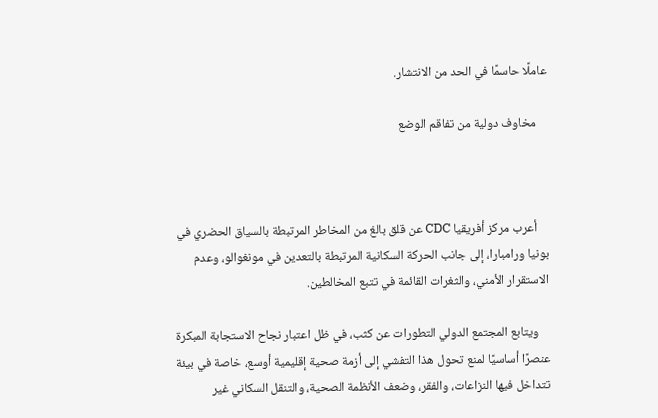عاملًا حاسمًا في الحد من الانتشار.

    مخاوف دولية من تفاقم الوضع



    أعرب مركز أفريقيا CDC عن قلق بالغ من المخاطر المرتبطة بالسياق الحضري في بونيا ورامبارا، إلى جانب الحركة السكانية المرتبطة بالتعدين في مونغوالو، وعدم الاستقرار الأمني، والثغرات القائمة في تتبع المخالطين.

    ويتابع المجتمع الدولي التطورات عن كثب، في ظل اعتبار نجاح الاستجابة المبكرة عنصرًا أساسيًا لمنع تحول هذا التفشي إلى أزمة صحية إقليمية أوسع، خاصة في بيئة تتداخل فيها النزاعات، والفقر، وضعف الأنظمة الصحية، والتنقل السكاني غير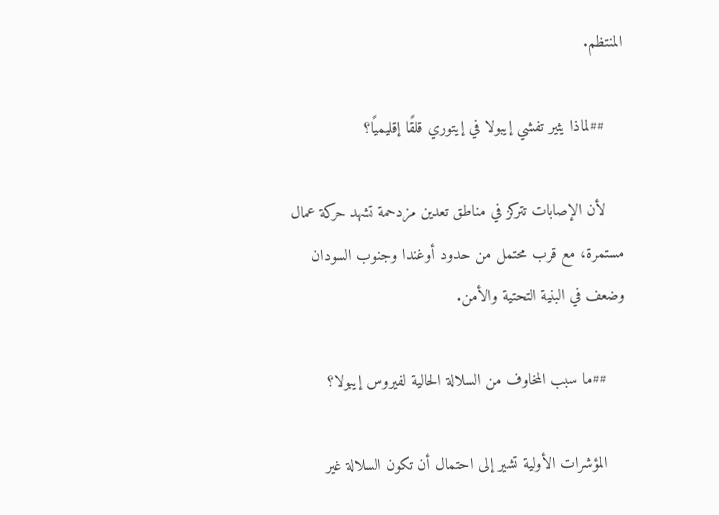المنتظم.

    ##لماذا يثير تفشي إيبولا في إيتوري قلقًا إقليميًا؟

    لأن الإصابات تتركز في مناطق تعدين مزدحمة تشهد حركة عمال مستمرة، مع قرب محتمل من حدود أوغندا وجنوب السودان وضعف في البنية التحتية والأمن.

    ##ما سبب المخاوف من السلالة الحالية لفيروس إيبولا؟

    المؤشرات الأولية تشير إلى احتمال أن تكون السلالة غير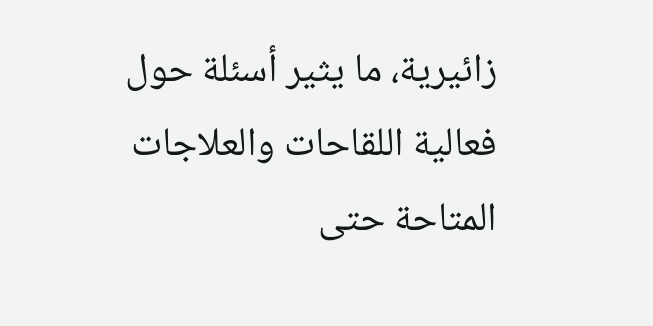زائيرية، ما يثير أسئلة حول فعالية اللقاحات والعلاجات المتاحة حتى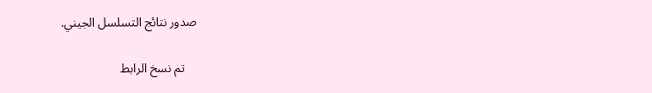صدور نتائج التسلسل الجيني.

    تم نسخ الرابط